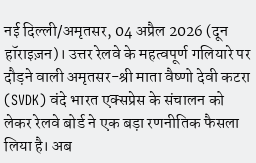नई दिल्ली/अमृतसर, 04 अप्रैल 2026 (दून हॉराइज़न)। उत्तर रेलवे के महत्वपूर्ण गलियारे पर दौड़ने वाली अमृतसर-श्री माता वैष्णो देवी कटरा (SVDK) वंदे भारत एक्सप्रेस के संचालन को लेकर रेलवे बोर्ड ने एक बड़ा रणनीतिक फैसला लिया है। अब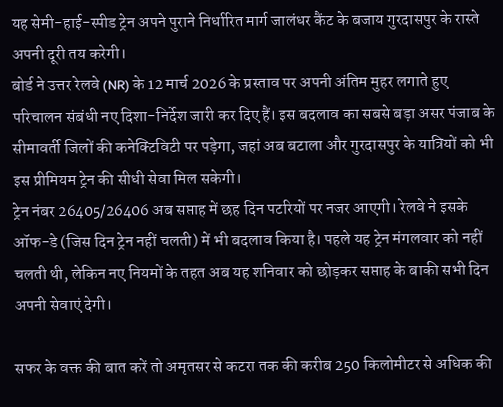यह सेमी-हाई-स्पीड ट्रेन अपने पुराने निर्धारित मार्ग जालंधर कैंट के बजाय गुरदासपुर के रास्ते अपनी दूरी तय करेगी।
बोर्ड ने उत्तर रेलवे (NR) के 12 मार्च 2026 के प्रस्ताव पर अपनी अंतिम मुहर लगाते हुए परिचालन संबंधी नए दिशा-निर्देश जारी कर दिए हैं। इस बदलाव का सबसे बड़ा असर पंजाब के सीमावर्ती जिलों की कनेक्टिविटी पर पड़ेगा, जहां अब बटाला और गुरदासपुर के यात्रियों को भी इस प्रीमियम ट्रेन की सीधी सेवा मिल सकेगी।
ट्रेन नंबर 26405/26406 अब सप्ताह में छह दिन पटरियों पर नजर आएगी। रेलवे ने इसके ऑफ-डे (जिस दिन ट्रेन नहीं चलती) में भी बदलाव किया है। पहले यह ट्रेन मंगलवार को नहीं चलती थी, लेकिन नए नियमों के तहत अब यह शनिवार को छोड़कर सप्ताह के बाकी सभी दिन अपनी सेवाएं देगी।

सफर के वक्त की बात करें तो अमृतसर से कटरा तक की करीब 250 किलोमीटर से अधिक की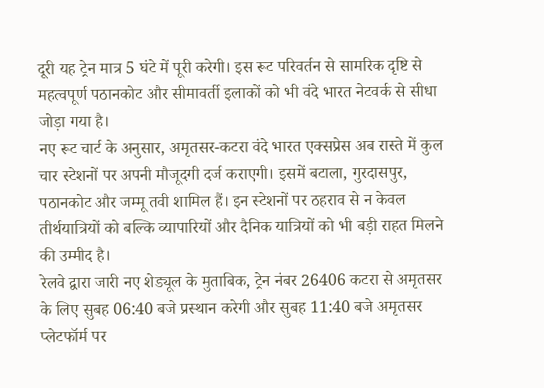दूरी यह ट्रेन मात्र 5 घंटे में पूरी करेगी। इस रूट परिवर्तन से सामरिक दृष्टि से महत्वपूर्ण पठानकोट और सीमावर्ती इलाकों को भी वंदे भारत नेटवर्क से सीधा जोड़ा गया है।
नए रूट चार्ट के अनुसार, अमृतसर-कटरा वंदे भारत एक्सप्रेस अब रास्ते में कुल चार स्टेशनों पर अपनी मौजूदगी दर्ज कराएगी। इसमें बटाला, गुरदासपुर, पठानकोट और जम्मू तवी शामिल हैं। इन स्टेशनों पर ठहराव से न केवल तीर्थयात्रियों को बल्कि व्यापारियों और दैनिक यात्रियों को भी बड़ी राहत मिलने की उम्मीद है।
रेलवे द्वारा जारी नए शेड्यूल के मुताबिक, ट्रेन नंबर 26406 कटरा से अमृतसर के लिए सुबह 06:40 बजे प्रस्थान करेगी और सुबह 11:40 बजे अमृतसर प्लेटफॉर्म पर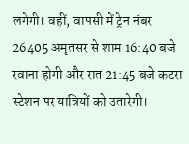लगेगी। वहीं, वापसी में ट्रेन नंबर 26405 अमृतसर से शाम 16:40 बजे रवाना होगी और रात 21:45 बजे कटरा स्टेशन पर यात्रियों को उतारेगी।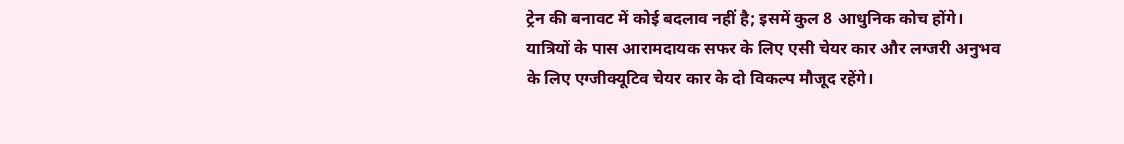ट्रेन की बनावट में कोई बदलाव नहीं है; इसमें कुल 8 आधुनिक कोच होंगे। यात्रियों के पास आरामदायक सफर के लिए एसी चेयर कार और लग्जरी अनुभव के लिए एग्जीक्यूटिव चेयर कार के दो विकल्प मौजूद रहेंगे।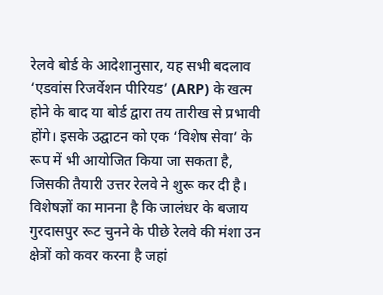रेलवे बोर्ड के आदेशानुसार, यह सभी बदलाव ‘एडवांस रिजर्वेशन पीरियड’ (ARP) के खत्म होने के बाद या बोर्ड द्वारा तय तारीख से प्रभावी होंगे। इसके उद्घाटन को एक ‘विशेष सेवा’ के रूप में भी आयोजित किया जा सकता है, जिसकी तैयारी उत्तर रेलवे ने शुरू कर दी है।
विशेषज्ञों का मानना है कि जालंधर के बजाय गुरदासपुर रूट चुनने के पीछे रेलवे की मंशा उन क्षेत्रों को कवर करना है जहां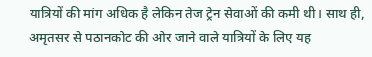यात्रियों की मांग अधिक है लेकिन तेज ट्रेन सेवाओं की कमी थी। साथ ही, अमृतसर से पठानकोट की ओर जाने वाले यात्रियों के लिए यह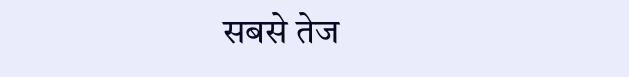सबसे तेज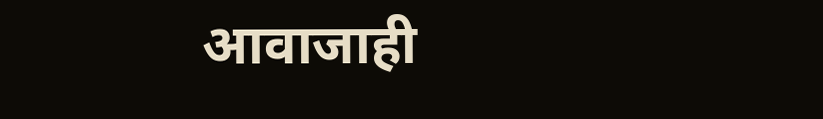आवाजाही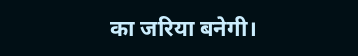का जरिया बनेगी।